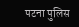पटना पुलिस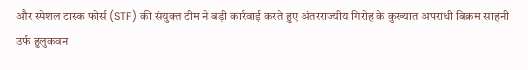और स्पेशल टास्क फोर्स (STF) की संयुक्त टीम ने बड़ी कार्रवाई करते हुए अंतरराज्यीय गिरोह के कुख्यात अपराधी बिक्रम साहनी उर्फ हुलुकवन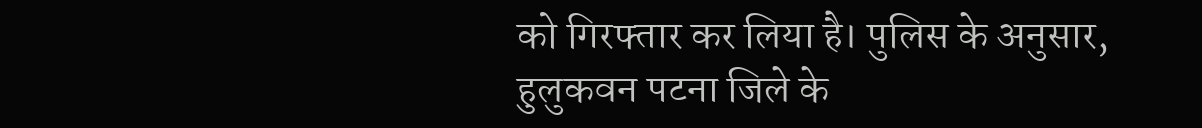को गिरफ्तार कर लिया है। पुलिस के अनुसार, हुलुकवन पटना जिले के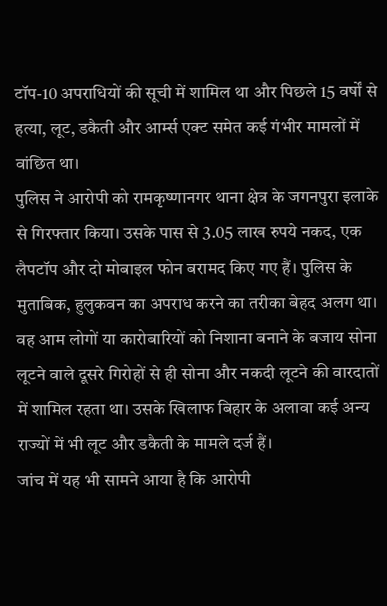टॉप-10 अपराधियों की सूची में शामिल था और पिछले 15 वर्षों से हत्या, लूट, डकैती और आर्म्स एक्ट समेत कई गंभीर मामलों में वांछित था।
पुलिस ने आरोपी को रामकृष्णानगर थाना क्षेत्र के जगनपुरा इलाके से गिरफ्तार किया। उसके पास से 3.05 लाख रुपये नकद, एक लैपटॉप और दो मोबाइल फोन बरामद किए गए हैं। पुलिस के मुताबिक, हुलुकवन का अपराध करने का तरीका बेहद अलग था। वह आम लोगों या कारोबारियों को निशाना बनाने के बजाय सोना लूटने वाले दूसरे गिरोहों से ही सोना और नकदी लूटने की वारदातों में शामिल रहता था। उसके खिलाफ बिहार के अलावा कई अन्य राज्यों में भी लूट और डकैती के मामले दर्ज हैं।
जांच में यह भी सामने आया है कि आरोपी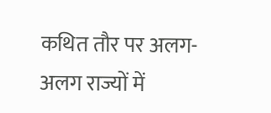कथित तौर पर अलग-अलग राज्यों में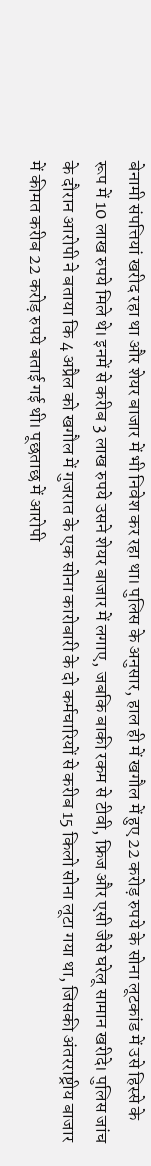बेनामी संपत्तियां खरीद रहा था और शेयर बाजार में भी निवेश कर रहा था। पुलिस के अनुसार, हाल ही में खगौल में हुए 22 करोड़ रुपये के सोना लूटकांड में उसे हिस्से के रूप में 10 लाख रुपये मिले थे। इनमें से करीब 3 लाख रुपये उसने शेयर बाजार में लगाए, जबकि बाकी रकम से टीवी, फ्रिज और एसी जैसे घरेलू सामान खरीदे। पुलिस जांच के दौरान आरोपी ने बताया कि 4 अप्रैल को खगौल में गुजरात के एक सोना कारोबारी के दो कर्मचारियों से करीब 15 किलो सोना लूटा गया था, जिसकी अंतरराष्ट्रीय बाजार में कीमत करीब 22 करोड़ रुपये बताई गई थी। पूछताछ में आरोपी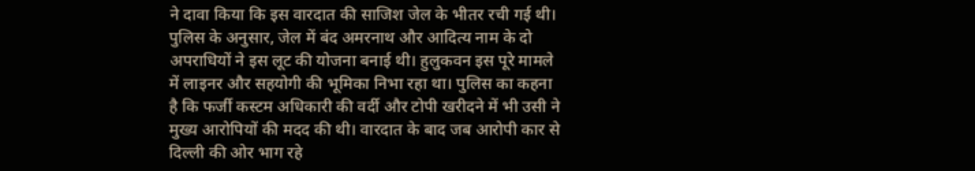ने दावा किया कि इस वारदात की साजिश जेल के भीतर रची गई थी।
पुलिस के अनुसार, जेल में बंद अमरनाथ और आदित्य नाम के दो अपराधियों ने इस लूट की योजना बनाई थी। हुलुकवन इस पूरे मामले में लाइनर और सहयोगी की भूमिका निभा रहा था। पुलिस का कहना है कि फर्जी कस्टम अधिकारी की वर्दी और टोपी खरीदने में भी उसी ने मुख्य आरोपियों की मदद की थी। वारदात के बाद जब आरोपी कार से दिल्ली की ओर भाग रहे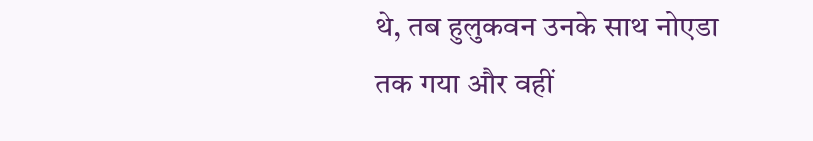थे, तब हुलुकवन उनके साथ नोएडा तक गया और वहीं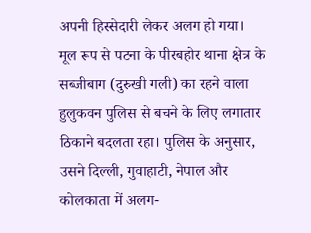अपनी हिस्सेदारी लेकर अलग हो गया।
मूल रूप से पटना के पीरबहोर थाना क्षेत्र के सब्जीबाग (दुरुखी गली) का रहने वाला हुलुकवन पुलिस से बचने के लिए लगातार ठिकाने बदलता रहा। पुलिस के अनुसार, उसने दिल्ली, गुवाहाटी, नेपाल और कोलकाता में अलग-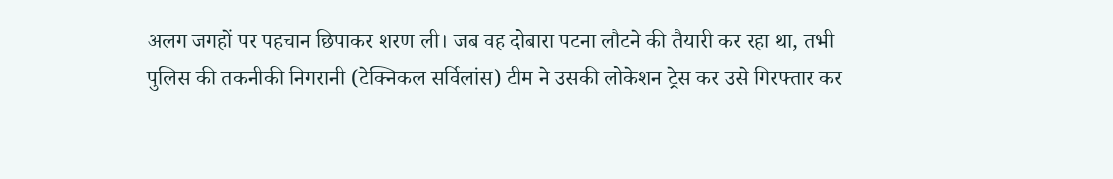अलग जगहों पर पहचान छिपाकर शरण ली। जब वह दोबारा पटना लौटने की तैयारी कर रहा था, तभी पुलिस की तकनीकी निगरानी (टेक्निकल सर्विलांस) टीम ने उसकी लोकेशन ट्रेस कर उसे गिरफ्तार कर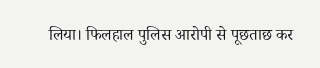लिया। फिलहाल पुलिस आरोपी से पूछताछ कर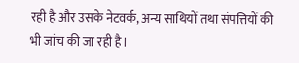रही है और उसके नेटवर्क, अन्य साथियों तथा संपत्तियों की भी जांच की जा रही है।